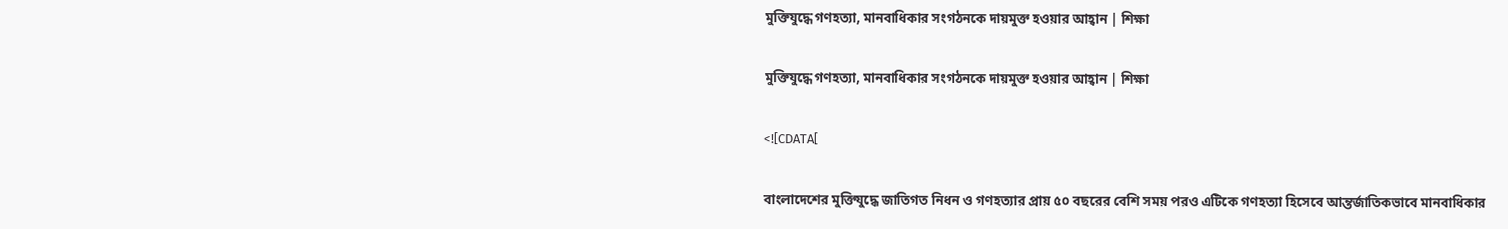মুক্তিযুদ্ধে গণহত্যা, মানবাধিকার সংগঠনকে দায়মুক্ত হওয়ার আহ্বান | শিক্ষা

মুক্তিযুদ্ধে গণহত্যা, মানবাধিকার সংগঠনকে দায়মুক্ত হওয়ার আহ্বান | শিক্ষা

<![CDATA[

বাংলাদেশের মুক্তিযুদ্ধে জাতিগত নিধন ও গণহত্যার প্রায় ৫০ বছরের বেশি সময় পরও এটিকে গণহত্যা হিসেবে আন্তর্জাতিকভাবে মানবাধিকার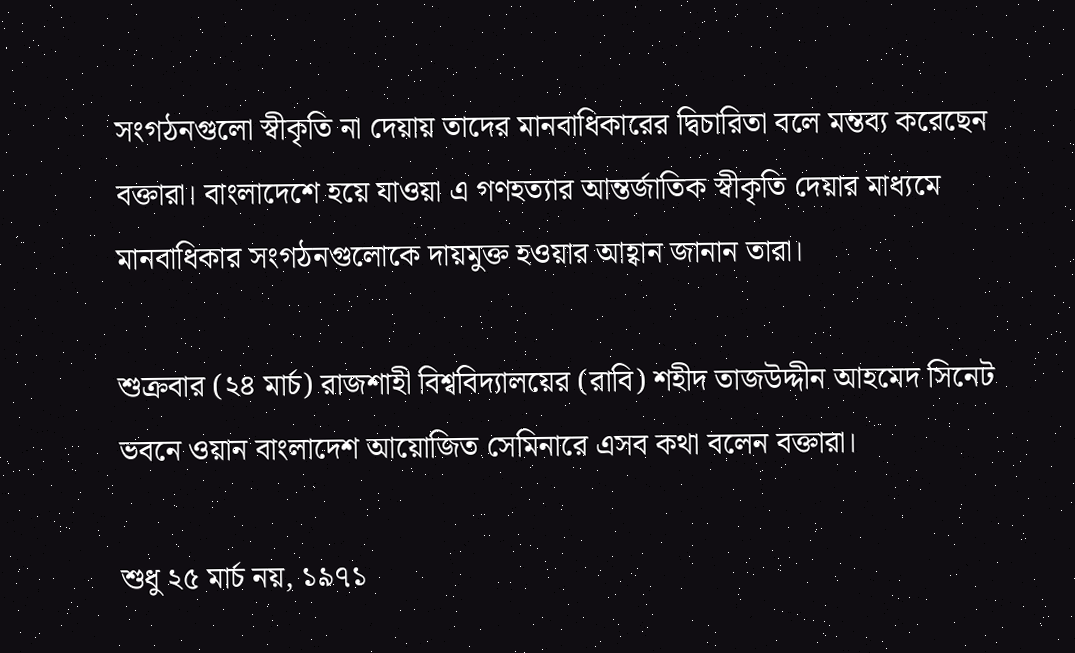সংগঠনগুলো স্বীকৃতি না দেয়ায় তাদের মানবাধিকারের দ্বিচারিতা বলে মন্তব্য করেছেন বক্তারা। বাংলাদেশে হয়ে যাওয়া এ গণহত্যার আন্তর্জাতিক স্বীকৃতি দেয়ার মাধ্যমে মানবাধিকার সংগঠনগুলোকে দায়মুক্ত হওয়ার আহ্বান জানান তারা।

শুক্রবার (২৪ মার্চ) রাজশাহী বিশ্ববিদ্যালয়ের (রাবি) শহীদ তাজউদ্দীন আহমেদ সিনেট ভবনে ওয়ান বাংলাদেশ আয়োজিত সেমিনারে এসব কথা বলেন বক্তারা।

শুধু ২৫ মার্চ নয়, ১৯৭১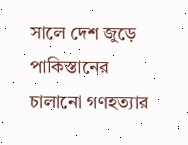সালে দেশ জুড়ে পাকিস্তানের চালানো গণহত্যার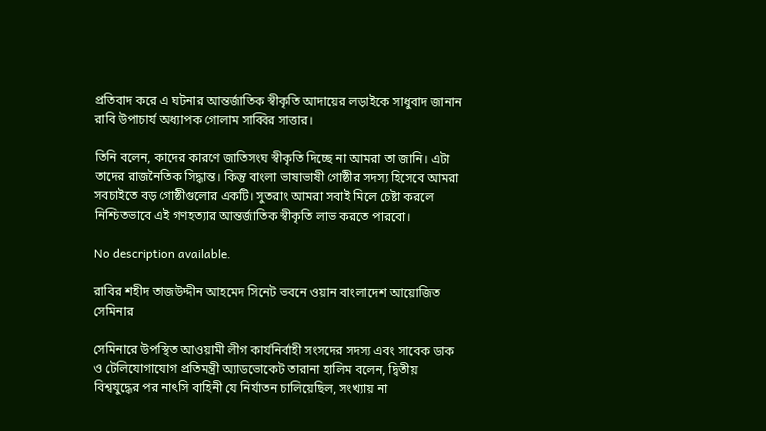প্রতিবাদ করে এ ঘটনার আন্তর্জাতিক স্বীকৃতি আদায়ের লড়াইকে সাধুবাদ জানান রাবি উপাচার্য অধ্যাপক গোলাম সাব্বির সাত্তার।

তিনি বলেন, কাদের কারণে জাতিসংঘ স্বীকৃতি দিচ্ছে না আমরা তা জানি। এটা তাদের রাজনৈতিক সিদ্ধান্ত। কিন্তু বাংলা ভাষাভাষী গোষ্ঠীর সদস্য হিসেবে আমরা সবচাইতে বড় গোষ্ঠীগুলোর একটি। সুতরাং আমরা সবাই মিলে চেষ্টা করলে নিশ্চিতভাবে এই গণহত্যার আন্তর্জাতিক স্বীকৃতি লাভ করতে পারবো।

No description available.

রাবির শহীদ তাজউদ্দীন আহমেদ সিনেট ভবনে ওয়ান বাংলাদেশ আয়োজিত সেমিনার

সেমিনারে উপস্থিত আওয়ামী লীগ কার্যনির্বাহী সংসদের সদস্য এবং সাবেক ডাক ও টেলিযোগাযোগ প্রতিমন্ত্রী অ্যাডভোকেট তারানা হালিম বলেন, দ্বিতীয় বিশ্বযুদ্ধের পর নাৎসি বাহিনী যে নির্যাতন চালিয়েছিল, সংখ্যায় না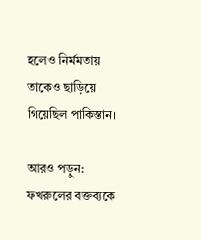হলেও নির্মমতায় তাকেও ছাড়িয়ে গিয়েছিল পাকিস্তান।

আরও পড়ুন: ফখরুলের বক্তব্যকে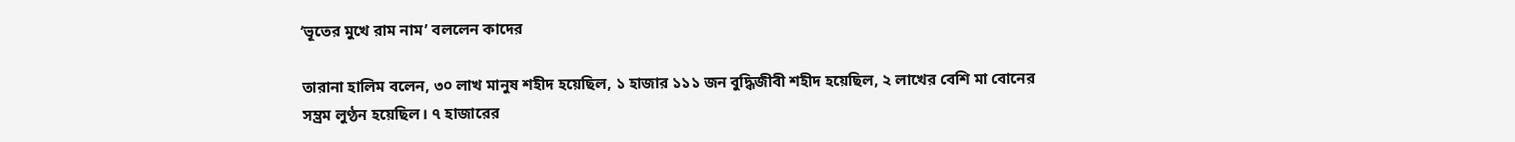‘ভূতের মুখে রাম নাম’ বললেন কাদের

তারানা হালিম বলেন, ৩০ লাখ মানুষ শহীদ হয়েছিল, ১ হাজার ১১১ জন বুদ্ধিজীবী শহীদ হয়েছিল, ২ লাখের বেশি মা বোনের সম্ভ্রম লুণ্ঠন হয়েছিল। ৭ হাজারের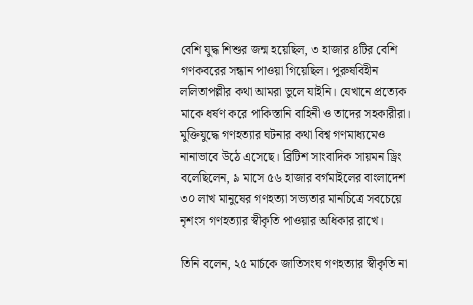বেশি যুদ্ধ শিশুর জন্ম হয়েছিল, ৩ হাজার ৪টির বেশি গণকবরের সন্ধান পাওয়া গিয়েছিল। পুরুষবিহীন ললিতাপল্লীর কথা আমরা ভুলে যাইনি। যেখানে প্রত্যেক মাকে ধর্ষণ করে পাকিস্তানি বাহিনী ও তাদের সহকারীরা। মুক্তিযুদ্ধে গণহত্যার ঘটনার কথা বিশ্ব গণমাধ্যমেও নানাভাবে উঠে এসেছে। ব্রিটিশ সাংবাদিক সায়মন ড্রিং বলেছিলেন, ৯ মাসে ৫৬ হাজার বর্গমাইলের বাংলাদেশ ৩০ লাখ মানুষের গণহত্যা সভ্যতার মানচিত্রে সবচেয়ে নৃশংস গণহত্যার স্বীকৃতি পাওয়ার অধিকার রাখে।

তিনি বলেন, ২৫ মার্চকে জাতিসংঘ গণহত্যার স্বীকৃতি না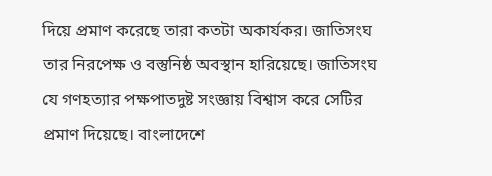দিয়ে প্রমাণ করেছে তারা কতটা অকার্যকর। জাতিসংঘ তার নিরপেক্ষ ও বস্তুনিষ্ঠ অবস্থান হারিয়েছে। জাতিসংঘ যে গণহত্যার পক্ষপাতদুষ্ট সংজ্ঞায় বিশ্বাস করে সেটির প্রমাণ দিয়েছে। বাংলাদেশে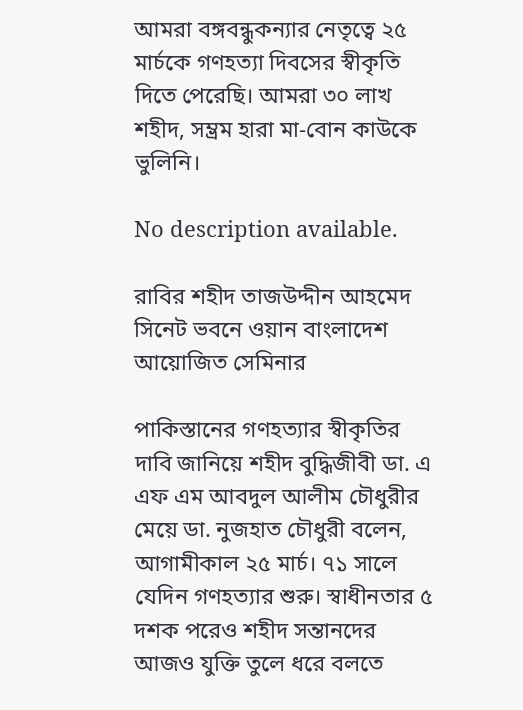আমরা বঙ্গবন্ধুকন্যার নেতৃত্বে ২৫ মার্চকে গণহত্যা দিবসের স্বীকৃতি দিতে পেরেছি। আমরা ৩০ লাখ শহীদ, সম্ভ্রম হারা মা-বোন কাউকে ভুলিনি।

No description available.

রাবির শহীদ তাজউদ্দীন আহমেদ সিনেট ভবনে ওয়ান বাংলাদেশ আয়োজিত সেমিনার

পাকিস্তানের গণহত্যার স্বীকৃতির দাবি জানিয়ে শহীদ বুদ্ধিজীবী ডা. এ এফ এম আবদুল আলীম চৌধুরীর মেয়ে ডা. নুজহাত চৌধুরী বলেন, আগামীকাল ২৫ মার্চ। ৭১ সালে যেদিন গণহত্যার শুরু। স্বাধীনতার ৫ দশক পরেও শহীদ সন্তানদের আজও যুক্তি তুলে ধরে বলতে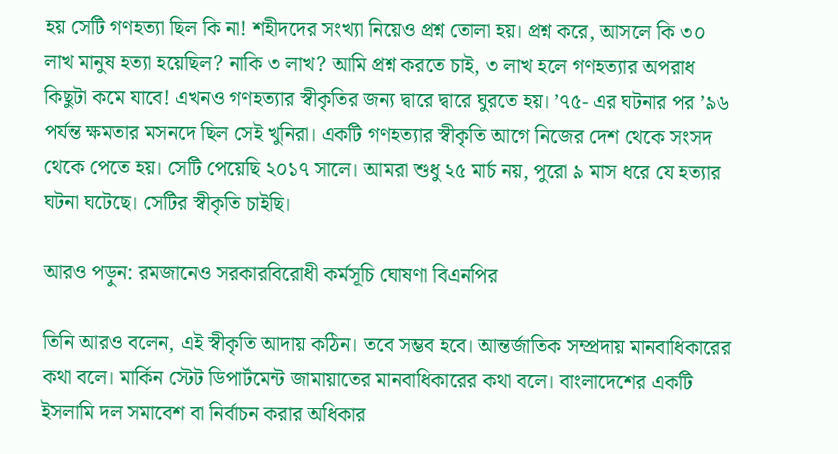হয় সেটি গণহত্যা ছিল কি না! শহীদদের সংখ্যা নিয়েও প্রশ্ন তোলা হয়। প্রশ্ন করে, আসলে কি ৩০ লাখ মানুষ হত্যা হয়েছিল? নাকি ৩ লাখ? আমি প্রশ্ন করতে চাই, ৩ লাখ হলে গণহত্যার অপরাধ কিছুটা কমে যাবে! এখনও গণহত্যার স্বীকৃতির জন্য দ্বারে দ্বারে ঘুরতে হয়। ’৭৫- এর ঘটনার পর ’৯৬ পর্যন্ত ক্ষমতার মসনদে ছিল সেই খুনিরা। একটি গণহত্যার স্বীকৃতি আগে নিজের দেশ থেকে সংসদ থেকে পেতে হয়। সেটি পেয়েছি ২০১৭ সালে। আমরা শুধু ২৫ মার্চ নয়, পুরো ৯ মাস ধরে যে হত্যার ঘটনা ঘটেছে। সেটির স্বীকৃতি চাইছি।

আরও পড়ুন: রমজানেও সরকারবিরোধী কর্মসূচি ঘোষণা বিএনপির

তিনি আরও বলেন, এই স্বীকৃতি আদায় কঠিন। তবে সম্ভব হবে। আন্তর্জাতিক সম্প্রদায় মানবাধিকারের কথা বলে। মার্কিন স্টেট ডিপার্টমেন্ট জামায়াতের মানবাধিকারের কথা বলে। বাংলাদেশের একটি ইসলামি দল সমাবেশ বা নির্বাচন করার অধিকার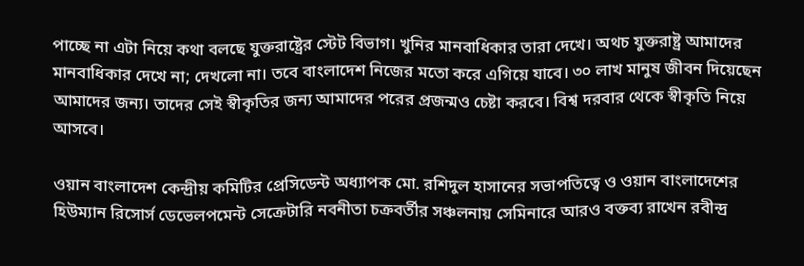পাচ্ছে না এটা নিয়ে কথা বলছে যুক্তরাষ্ট্রের স্টেট বিভাগ। খুনির মানবাধিকার তারা দেখে। অথচ যুক্তরাষ্ট্র আমাদের মানবাধিকার দেখে না; দেখলো না। তবে বাংলাদেশ নিজের মতো করে এগিয়ে যাবে। ৩০ লাখ মানুষ জীবন দিয়েছেন আমাদের জন্য। তাদের সেই স্বীকৃতির জন্য আমাদের পরের প্রজন্মও চেষ্টা করবে। বিশ্ব দরবার থেকে স্বীকৃতি নিয়ে আসবে।

ওয়ান বাংলাদেশ কেন্দ্রীয় কমিটির প্রেসিডেন্ট অধ্যাপক মো. রশিদুল হাসানের সভাপতিত্বে ও ওয়ান বাংলাদেশের হিউম্যান রিসোর্স ডেভেলপমেন্ট সেক্রেটারি নবনীতা চক্রবর্তীর সঞ্চলনায় সেমিনারে আরও বক্তব্য রাখেন রবীন্দ্র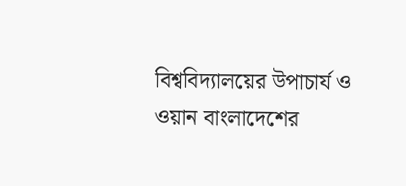বিশ্ববিদ্যালয়ের উপাচার্য ও ওয়ান বাংলাদেশের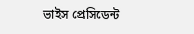ভাইস প্রেসিডেন্ট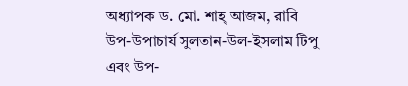অধ্যাপক ড. মো. শাহ্ আজম, রাবি উপ-উপাচার্য সুলতান-উল-ইসলাম টিপু এবং উপ-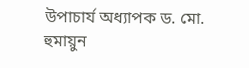উপাচার্য অধ্যাপক ড. মো. হুমায়ুন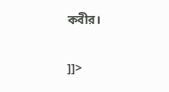কবীর।

]]>